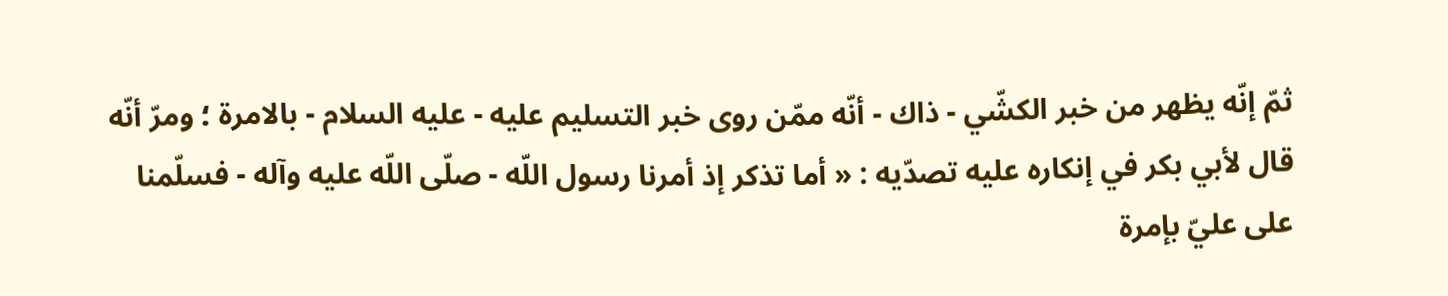ثمّ إنّه يظهر من خبر الكشّي - ذاك - أنّه ممّن روى خبر التسليم عليه - عليه السلام - بالامرة ؛ ومرّ أنّه قال لأبي بكر في إنكاره عليه تصدّيه : « أما تذكر إذ أمرنا رسول اللّه - صلّى اللّه عليه وآله - فسلّمنا على عليّ بإمرة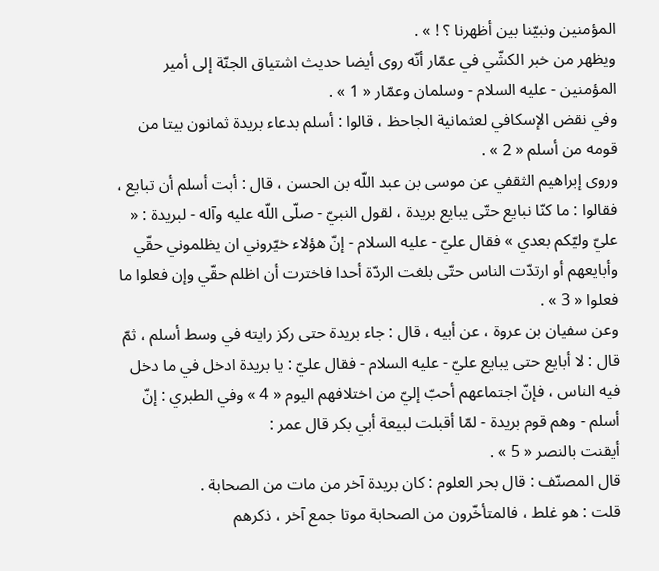المؤمنين ونبيّنا بين أظهرنا ؟ ! » .
ويظهر من خبر الكشّي في عمّار أنّه روى أيضا حديث اشتياق الجنّة إلى أمير المؤمنين - عليه السلام - وسلمان وعمّار « 1 » .
وفي نقض الإسكافي لعثمانية الجاحظ ، قالوا : أسلم بدعاء بريدة ثمانون بيتا من قومه من أسلم « 2 » .
وروى إبراهيم الثقفي عن موسى بن عبد اللّه بن الحسن ، قال : أبت أسلم أن تبايع ، فقالوا : ما كنّا نبايع حتّى يبايع بريدة ، لقول النبيّ - صلّى اللّه عليه وآله - لبريدة : « عليّ وليّكم بعدي » فقال عليّ - عليه السلام - إنّ هؤلاء خيّروني ان يظلموني حقّي وأبايعهم أو ارتدّت الناس حتّى بلغت الردّة أحدا فاخترت أن اظلم حقّي وإن فعلوا ما فعلوا « 3 » .
وعن سفيان بن عروة ، عن أبيه ، قال : جاء بريدة حتى ركز رايته في وسط أسلم ، ثمّ قال : لا أبايع حتى يبايع عليّ - عليه السلام - فقال عليّ : يا بريدة ادخل في ما دخل فيه الناس ، فإنّ اجتماعهم أحبّ إليّ من اختلافهم اليوم « 4 » وفي الطبري : إنّ أسلم - وهم قوم بريدة - لمّا أقبلت لبيعة أبي بكر قال عمر :
أيقنت بالنصر « 5 » .
قال المصنّف : قال بحر العلوم : كان بريدة آخر من مات من الصحابة .
قلت : هو غلط ، فالمتأخّرون من الصحابة موتا جمع آخر ، ذكرهم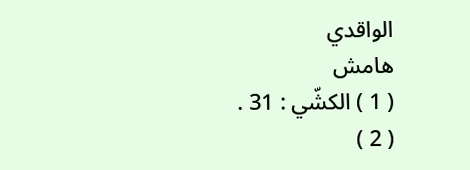الواقدي
هامش
( 1 ) الكشّي : 31 .
( 2 )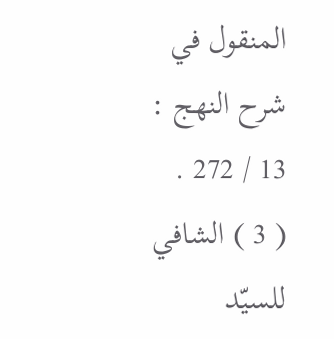المنقول في شرح النهج : 13 / 272 .
( 3 ) الشافي للسيّد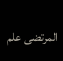المرتضى علم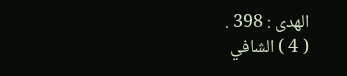الهدى : 398 .
( 4 ) الشافي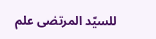للسيّد المرتضى علم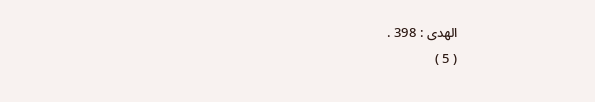الهدى : 398 .
( 5 )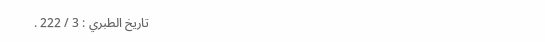تاريخ الطبري : 3 / 222 .